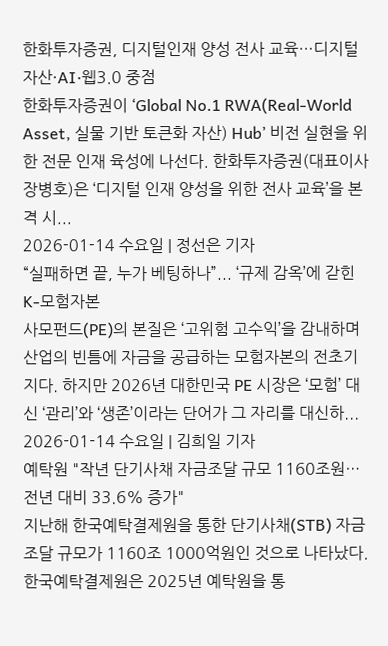한화투자증권, 디지털인재 양성 전사 교육…디지털자산·AI·웹3.0 중점
한화투자증권이 ‘Global No.1 RWA(Real-World Asset, 실물 기반 토큰화 자산) Hub’ 비전 실현을 위한 전문 인재 육성에 나선다. 한화투자증권(대표이사 장병호)은 ‘디지털 인재 양성을 위한 전사 교육’을 본격 시...
2026-01-14 수요일 | 정선은 기자
“실패하면 끝, 누가 베팅하나”... ‘규제 감옥’에 갇힌 K-모험자본
사모펀드(PE)의 본질은 ‘고위험 고수익’을 감내하며 산업의 빈틈에 자금을 공급하는 모험자본의 전초기지다. 하지만 2026년 대한민국 PE 시장은 ‘모험’ 대신 ‘관리’와 ‘생존’이라는 단어가 그 자리를 대신하...
2026-01-14 수요일 | 김희일 기자
예탁원 "작년 단기사채 자금조달 규모 1160조원…전년 대비 33.6% 증가"
지난해 한국예탁결제원을 통한 단기사채(STB) 자금조달 규모가 1160조 1000억원인 것으로 나타났다.한국예탁결제원은 2025년 예탁원을 통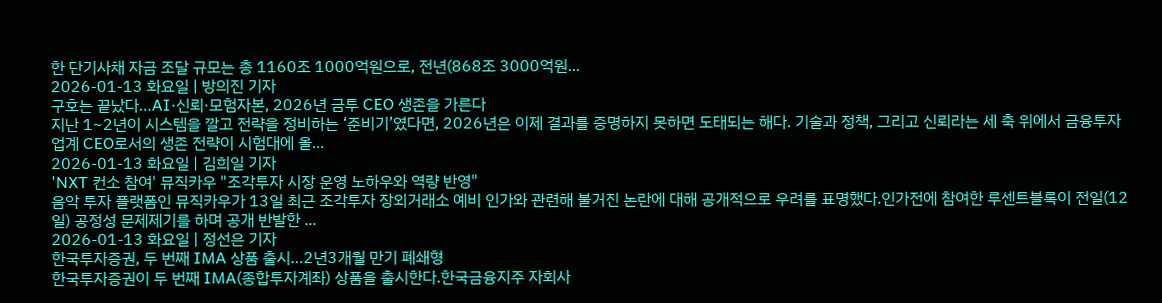한 단기사채 자금 조달 규모는 총 1160조 1000억원으로, 전년(868조 3000억원...
2026-01-13 화요일 | 방의진 기자
구호는 끝났다…AI·신뢰·모험자본, 2026년 금투 CEO 생존을 가른다
지난 1~2년이 시스템을 깔고 전략을 정비하는 ‘준비기’였다면, 2026년은 이제 결과를 증명하지 못하면 도태되는 해다. 기술과 정책, 그리고 신뢰라는 세 축 위에서 금융투자업계 CEO로서의 생존 전략이 시험대에 올...
2026-01-13 화요일 | 김희일 기자
'NXT 컨소 참여' 뮤직카우 "조각투자 시장 운영 노하우와 역량 반영"
음악 투자 플랫폼인 뮤직카우가 13일 최근 조각투자 장외거래소 예비 인가와 관련해 불거진 논란에 대해 공개적으로 우려를 표명했다.인가전에 참여한 루센트블록이 전일(12일) 공정성 문제제기를 하며 공개 반발한 ...
2026-01-13 화요일 | 정선은 기자
한국투자증권, 두 번째 IMA 상품 출시…2년3개월 만기 폐쇄형
한국투자증권이 두 번째 IMA(종합투자계좌) 상품을 출시한다.한국금융지주 자회사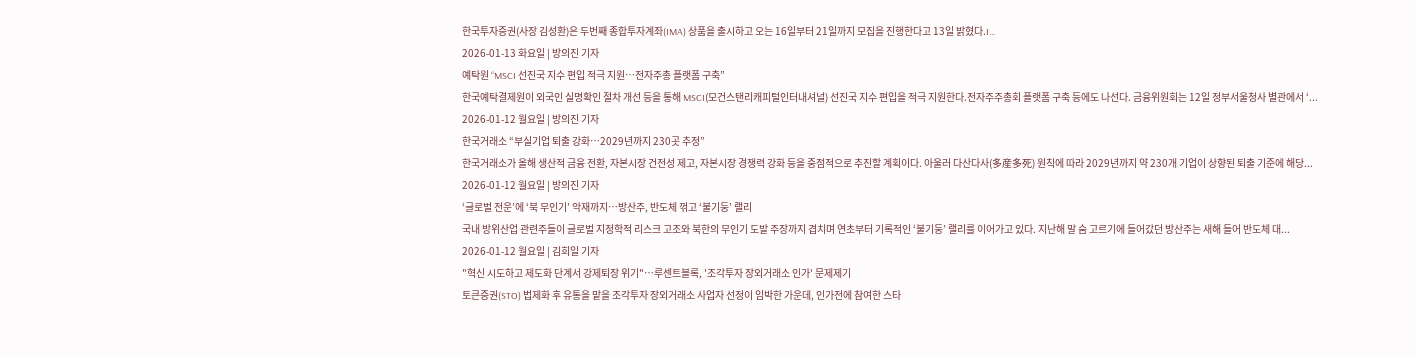한국투자증권(사장 김성환)은 두번째 종합투자계좌(IMA) 상품을 출시하고 오는 16일부터 21일까지 모집을 진행한다고 13일 밝혔다.I...
2026-01-13 화요일 | 방의진 기자
예탁원 “MSCI 선진국 지수 편입 적극 지원…전자주총 플랫폼 구축”
한국예탁결제원이 외국인 실명확인 절차 개선 등을 통해 MSCI(모건스탠리캐피털인터내셔널) 선진국 지수 편입을 적극 지원한다.전자주주총회 플랫폼 구축 등에도 나선다. 금융위원회는 12일 정부서울청사 별관에서 ‘...
2026-01-12 월요일 | 방의진 기자
한국거래소 “부실기업 퇴출 강화…2029년까지 230곳 추정”
한국거래소가 올해 생산적 금융 전환, 자본시장 건전성 제고, 자본시장 경쟁력 강화 등을 중점적으로 추진할 계획이다. 아울러 다산다사(多産多死) 원칙에 따라 2029년까지 약 230개 기업이 상향된 퇴출 기준에 해당...
2026-01-12 월요일 | 방의진 기자
‘글로벌 전운’에 ‘북 무인기’ 악재까지…방산주, 반도체 꺾고 ‘불기둥’ 랠리
국내 방위산업 관련주들이 글로벌 지정학적 리스크 고조와 북한의 무인기 도발 주장까지 겹치며 연초부터 기록적인 ‘불기둥’ 랠리를 이어가고 있다. 지난해 말 숨 고르기에 들어갔던 방산주는 새해 들어 반도체 대...
2026-01-12 월요일 | 김희일 기자
"혁신 시도하고 제도화 단계서 강제퇴장 위기"…루센트블록, '조각투자 장외거래소 인가' 문제제기
토큰증권(STO) 법제화 후 유통을 맡을 조각투자 장외거래소 사업자 선정이 임박한 가운데, 인가전에 참여한 스타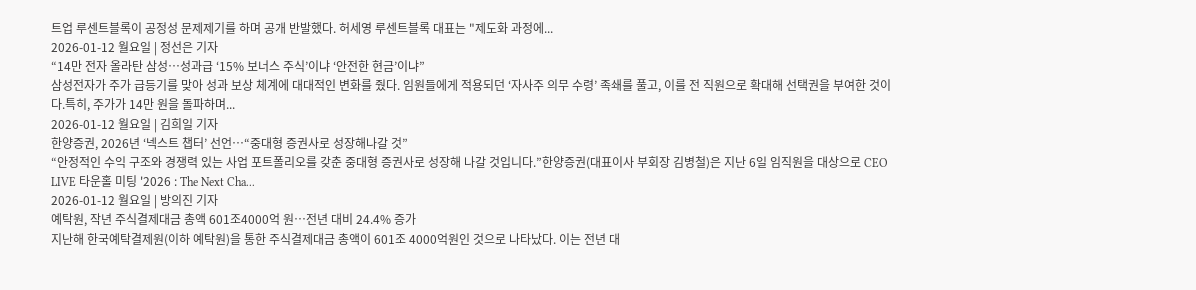트업 루센트블록이 공정성 문제제기를 하며 공개 반발했다. 허세영 루센트블록 대표는 "제도화 과정에...
2026-01-12 월요일 | 정선은 기자
“14만 전자 올라탄 삼성…성과급 ‘15% 보너스 주식’이냐 ‘안전한 현금’이냐”
삼성전자가 주가 급등기를 맞아 성과 보상 체계에 대대적인 변화를 줬다. 임원들에게 적용되던 ‘자사주 의무 수령’ 족쇄를 풀고, 이를 전 직원으로 확대해 선택권을 부여한 것이다.특히, 주가가 14만 원을 돌파하며...
2026-01-12 월요일 | 김희일 기자
한양증권, 2026년 ‘넥스트 챕터’ 선언…“중대형 증권사로 성장해나갈 것”
“안정적인 수익 구조와 경쟁력 있는 사업 포트폴리오를 갖춘 중대형 증권사로 성장해 나갈 것입니다.”한양증권(대표이사 부회장 김병철)은 지난 6일 임직원을 대상으로 CEO LIVE 타운홀 미팅 '2026 : The Next Cha...
2026-01-12 월요일 | 방의진 기자
예탁원, 작년 주식결제대금 총액 601조4000억 원…전년 대비 24.4% 증가
지난해 한국예탁결제원(이하 예탁원)을 통한 주식결제대금 총액이 601조 4000억원인 것으로 나타났다. 이는 전년 대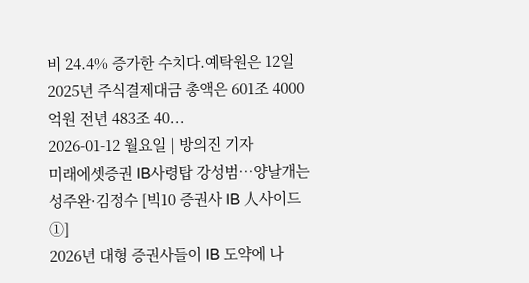비 24.4% 증가한 수치다.예탁원은 12일 2025년 주식결제대금 총액은 601조 4000억원 전년 483조 40...
2026-01-12 월요일 | 방의진 기자
미래에셋증권 IB사령탑 강성범…양날개는 성주완·김정수 [빅10 증권사 IB 人사이드 ①]
2026년 대형 증권사들이 IB 도약에 나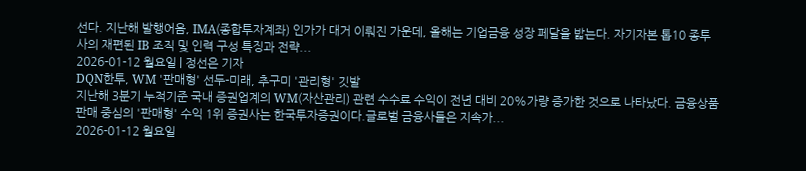선다. 지난해 발행어음, IMA(종합투자계좌) 인가가 대거 이뤄진 가운데, 올해는 기업금융 성장 페달을 밟는다. 자기자본 톱10 종투사의 재편된 IB 조직 및 인력 구성 특징과 전략...
2026-01-12 월요일 | 정선은 기자
DQN한투, WM '판매형' 선두-미래, 추구미 '관리형' 깃발
지난해 3분기 누적기준 국내 증권업계의 WM(자산관리) 관련 수수료 수익이 전년 대비 20%가량 증가한 것으로 나타났다. 금융상품 판매 중심의 '판매형' 수익 1위 증권사는 한국투자증권이다.글로벌 금융사들은 지속가...
2026-01-12 월요일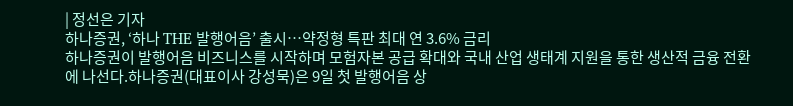| 정선은 기자
하나증권, ‘하나 THE 발행어음’ 출시…약정형 특판 최대 연 3.6% 금리
하나증권이 발행어음 비즈니스를 시작하며 모험자본 공급 확대와 국내 산업 생태계 지원을 통한 생산적 금융 전환에 나선다.하나증권(대표이사 강성묵)은 9일 첫 발행어음 상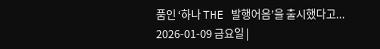품인 ‘하나 THE 발행어음’을 출시했다고...
2026-01-09 금요일 |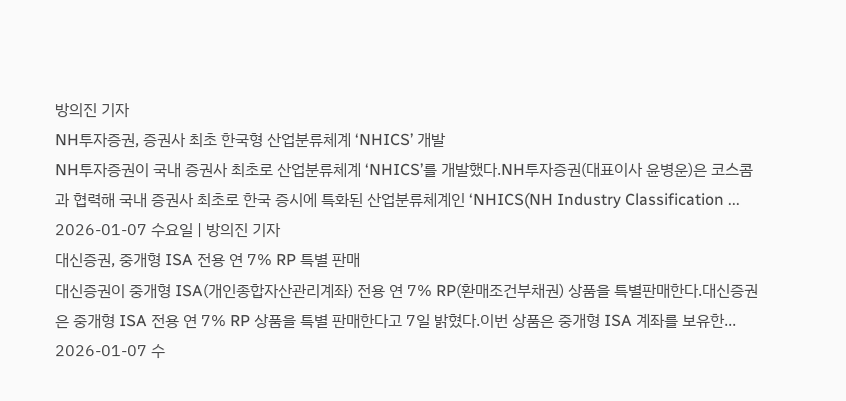방의진 기자
NH투자증권, 증권사 최초 한국형 산업분류체계 ‘NHICS’ 개발
NH투자증권이 국내 증권사 최초로 산업분류체계 ‘NHICS’를 개발했다.NH투자증권(대표이사 윤병운)은 코스콤과 협력해 국내 증권사 최초로 한국 증시에 특화된 산업분류체계인 ‘NHICS(NH Industry Classification ...
2026-01-07 수요일 | 방의진 기자
대신증권, 중개형 ISA 전용 연 7% RP 특별 판매
대신증권이 중개형 ISA(개인종합자산관리계좌) 전용 연 7% RP(환매조건부채권) 상품을 특별판매한다.대신증권은 중개형 ISA 전용 연 7% RP 상품을 특별 판매한다고 7일 밝혔다.이번 상품은 중개형 ISA 계좌를 보유한...
2026-01-07 수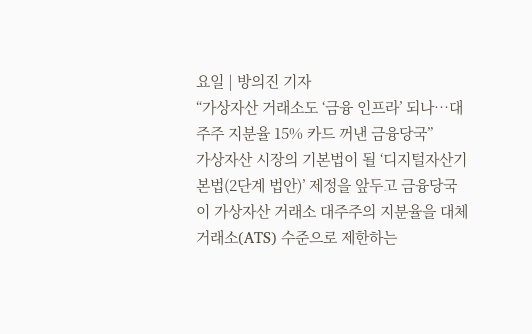요일 | 방의진 기자
“가상자산 거래소도 ‘금융 인프라’ 되나…대주주 지분율 15% 카드 꺼낸 금융당국”
가상자산 시장의 기본법이 될 ‘디지털자산기본법(2단계 법안)’ 제정을 앞두고 금융당국이 가상자산 거래소 대주주의 지분율을 대체거래소(ATS) 수준으로 제한하는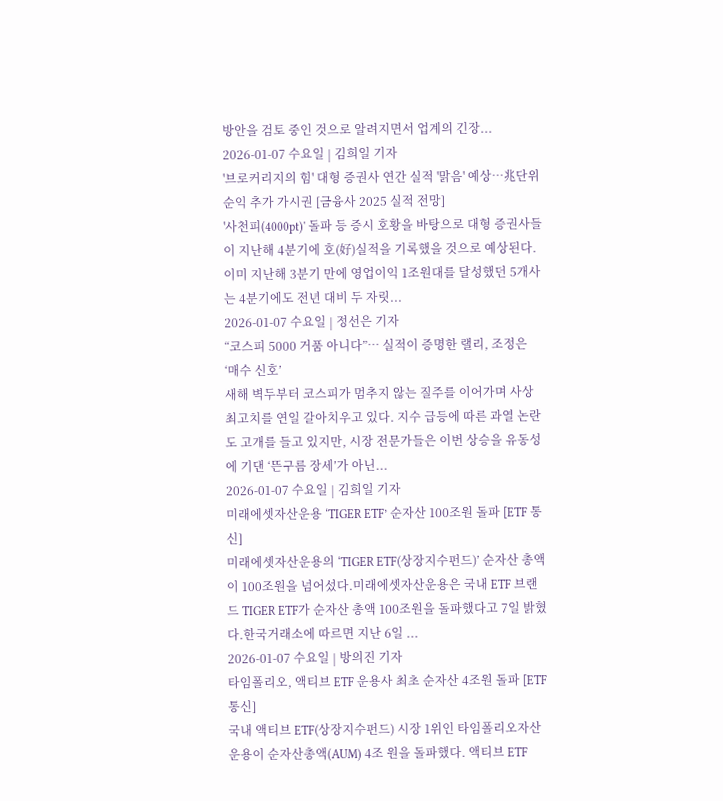방안을 검토 중인 것으로 알려지면서 업계의 긴장...
2026-01-07 수요일 | 김희일 기자
'브로커리지의 힘' 대형 증권사 연간 실적 '맑음' 예상…兆단위 순익 추가 가시권 [금융사 2025 실적 전망]
'사천피(4000pt)' 돌파 등 증시 호황을 바탕으로 대형 증권사들이 지난해 4분기에 호(好)실적을 기록했을 것으로 예상된다.이미 지난해 3분기 만에 영업이익 1조원대를 달성했던 5개사는 4분기에도 전년 대비 두 자릿...
2026-01-07 수요일 | 정선은 기자
“코스피 5000 거품 아니다”… 실적이 증명한 랠리, 조정은 ‘매수 신호’
새해 벽두부터 코스피가 멈추지 않는 질주를 이어가며 사상 최고치를 연일 갈아치우고 있다. 지수 급등에 따른 과열 논란도 고개를 들고 있지만, 시장 전문가들은 이번 상승을 유동성에 기댄 ‘뜬구름 장세’가 아닌...
2026-01-07 수요일 | 김희일 기자
미래에셋자산운용 ‘TIGER ETF’ 순자산 100조원 돌파 [ETF 통신]
미래에셋자산운용의 ‘TIGER ETF(상장지수펀드)’ 순자산 총액이 100조원을 넘어섰다.미래에셋자산운용은 국내 ETF 브랜드 TIGER ETF가 순자산 총액 100조원을 돌파했다고 7일 밝혔다.한국거래소에 따르면 지난 6일 ...
2026-01-07 수요일 | 방의진 기자
타임폴리오, 액티브 ETF 운용사 최초 순자산 4조원 돌파 [ETF 통신]
국내 액티브 ETF(상장지수펀드) 시장 1위인 타임폴리오자산운용이 순자산총액(AUM) 4조 원을 돌파했다. 액티브 ETF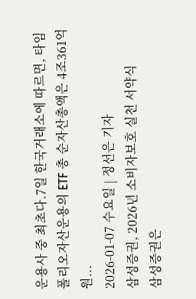운용사 중 최초다.7일 한국거래소에 따르면, 타임폴리오자산운용의 ETF 총 순자산총액은 4조361억원...
2026-01-07 수요일 | 정선은 기자
삼성증권, 2026년 소비자보호 실천 서약식
삼성증권은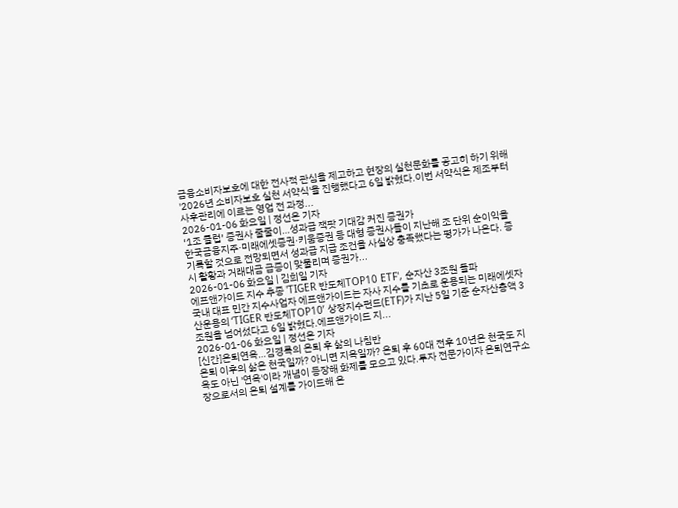금융소비자보호에 대한 전사적 관심을 제고하고 현장의 실천문화를 공고히 하기 위해 '2026년 소비자보호 실천 서약식'을 진행했다고 6일 밝혔다.이번 서약식은 제조부터 사후관리에 이르는 영업 전 과정...
2026-01-06 화요일 | 정선은 기자
‘1조 클럽’ 증권사 줄줄이…성과급 잭팟 기대감 커진 증권가
한국금융지주·미래에셋증권·키움증권 등 대형 증권사들이 지난해 조 단위 순이익을 기록할 것으로 전망되면서 성과급 지급 조건을 사실상 충족했다는 평가가 나온다. 증시 활황과 거래대금 급증이 맞물리며 증권가...
2026-01-06 화요일 | 김희일 기자
에프앤가이드 지수 추종 'TIGER 반도체TOP10 ETF', 순자산 3조원 돌파
국내 대표 민간 지수사업자 에프앤가이드는 자사 지수를 기초로 운용되는 미래에셋자산운용의 ‘TIGER 반도체TOP10’ 상장지수펀드(ETF)가 지난 5일 기준 순자산총액 3조원을 넘어섰다고 6일 밝혔다.에프앤가이드 지...
2026-01-06 화요일 | 정선은 기자
[신간]은퇴연옥…김경록의 은퇴 후 삶의 나침반
은퇴 이후의 삶은 천국일까? 아니면 지옥일까? 은퇴 후 60대 전후 10년은 천국도 지옥도 아닌 '연옥'이라 개념이 등장해 화제를 모으고 있다.투자 전문가이자 은퇴연구소장으로서의 은퇴 설계를 가이드해 온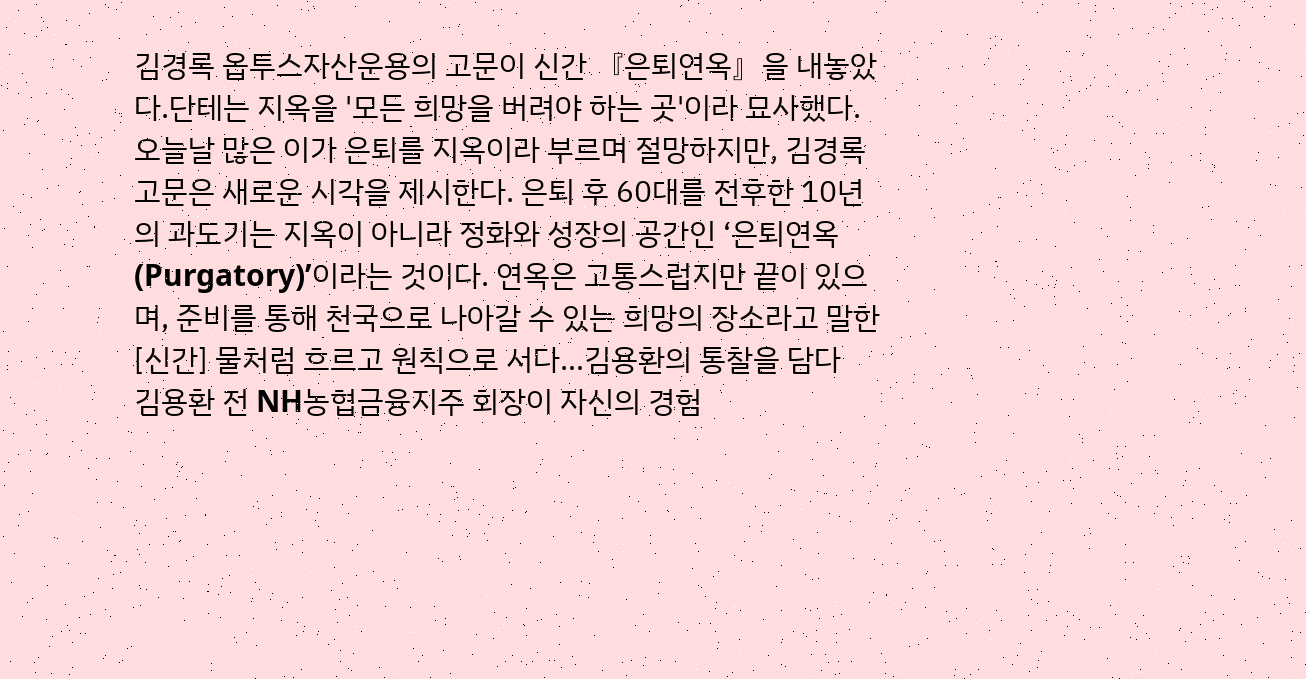김경록 옵투스자산운용의 고문이 신간 『은퇴연옥』을 내놓았다.단테는 지옥을 '모든 희망을 버려야 하는 곳'이라 묘사했다. 오늘날 많은 이가 은퇴를 지옥이라 부르며 절망하지만, 김경록 고문은 새로운 시각을 제시한다. 은퇴 후 60대를 전후한 10년의 과도기는 지옥이 아니라 정화와 성장의 공간인 ‘은퇴연옥(Purgatory)’이라는 것이다. 연옥은 고통스럽지만 끝이 있으며, 준비를 통해 천국으로 나아갈 수 있는 희망의 장소라고 말한
[신간] 물처럼 흐르고 원칙으로 서다…김용환의 통찰을 담다
김용환 전 NH농협금융지주 회장이 자신의 경험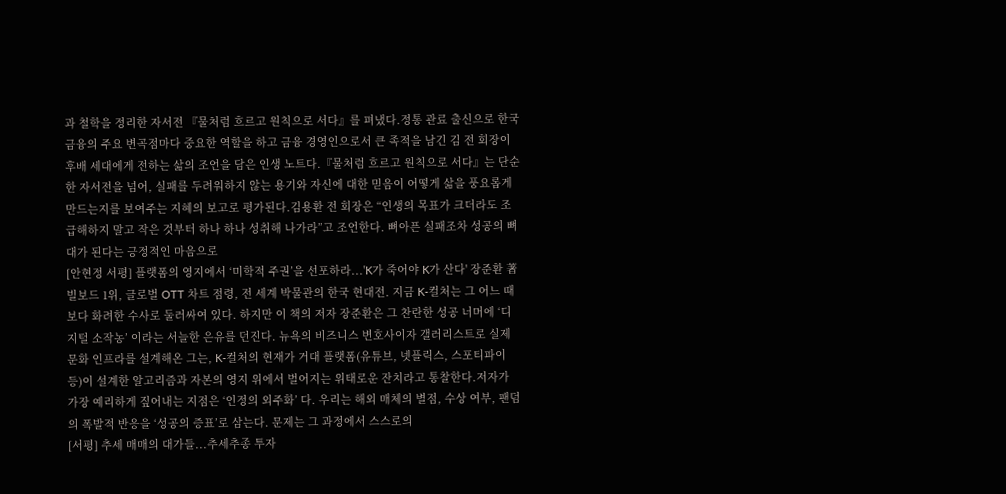과 철학을 정리한 자서전 『물처럼 흐르고 원칙으로 서다』를 펴냈다.정통 관료 출신으로 한국 금융의 주요 변곡점마다 중요한 역할을 하고 금융 경영인으로서 큰 족적을 남긴 김 전 회장이 후배 세대에게 전하는 삶의 조언을 담은 인생 노트다.『물처럼 흐르고 원칙으로 서다』는 단순한 자서전을 넘어, 실패를 두려워하지 않는 용기와 자신에 대한 믿음이 어떻게 삶을 풍요롭게 만드는지를 보여주는 지혜의 보고로 평가된다.김용환 전 회장은 “인생의 목표가 크더라도 조급해하지 말고 작은 것부터 하나 하나 성취해 나가라”고 조언한다. 뼈아픈 실패조차 성공의 뼈대가 된다는 긍정적인 마음으로
[안현정 서평] 플랫폼의 영지에서 ‘미학적 주권’을 선포하라...'K가 죽어야 K가 산다' 장준환 著
빌보드 1위, 글로벌 OTT 차트 점령, 전 세계 박물관의 한국 현대전. 지금 K-컬처는 그 어느 때보다 화려한 수사로 둘러싸여 있다. 하지만 이 책의 저자 장준환은 그 찬란한 성공 너머에 ‘디지털 소작농’ 이라는 서늘한 은유를 던진다. 뉴욕의 비즈니스 변호사이자 갤러리스트로 실제 문화 인프라를 설계해온 그는, K-컬처의 현재가 거대 플랫폼(유튜브, 넷플릭스, 스포티파이 등)이 설계한 알고리즘과 자본의 영지 위에서 벌어지는 위태로운 잔치라고 통찰한다.저자가 가장 예리하게 짚어내는 지점은 ‘인정의 외주화’ 다. 우리는 해외 매체의 별점, 수상 여부, 팬덤의 폭발적 반응을 ‘성공의 증표’로 삼는다. 문제는 그 과정에서 스스로의
[서평] 추세 매매의 대가들...추세추종 투자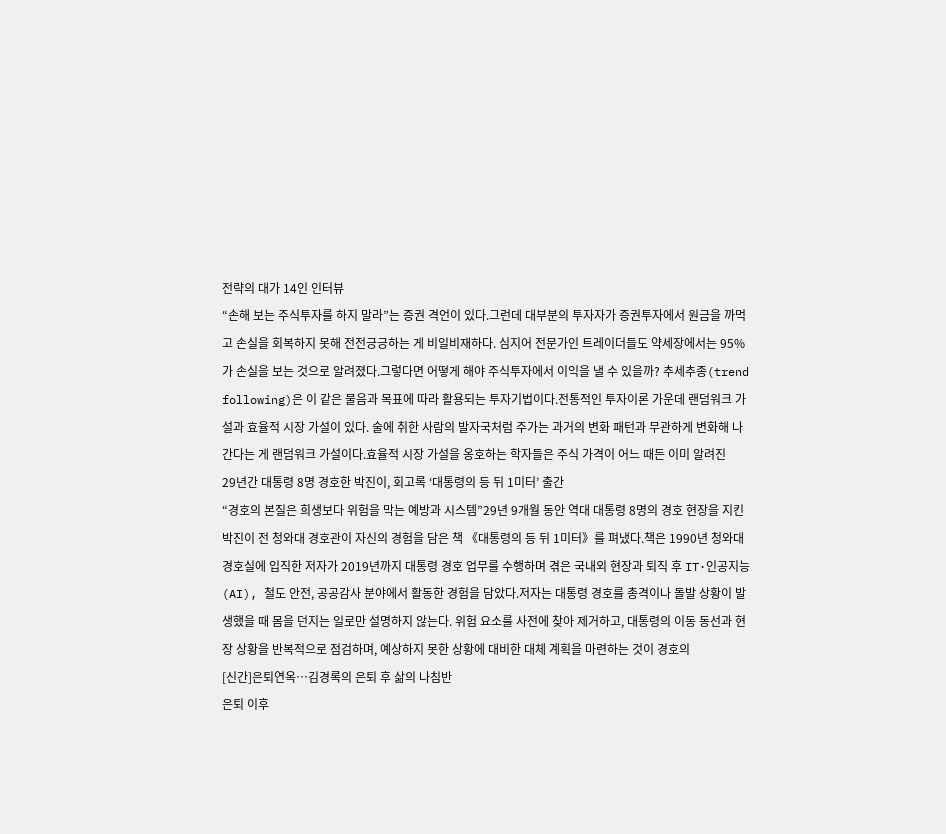전략의 대가 14인 인터뷰
“손해 보는 주식투자를 하지 말라”는 증권 격언이 있다.그런데 대부분의 투자자가 증권투자에서 원금을 까먹고 손실을 회복하지 못해 전전긍긍하는 게 비일비재하다. 심지어 전문가인 트레이더들도 약세장에서는 95%가 손실을 보는 것으로 알려졌다.그렇다면 어떻게 해야 주식투자에서 이익을 낼 수 있을까? 추세추종(trend following)은 이 같은 물음과 목표에 따라 활용되는 투자기법이다.전통적인 투자이론 가운데 랜덤워크 가설과 효율적 시장 가설이 있다. 술에 취한 사람의 발자국처럼 주가는 과거의 변화 패턴과 무관하게 변화해 나간다는 게 랜덤워크 가설이다.효율적 시장 가설을 옹호하는 학자들은 주식 가격이 어느 때든 이미 알려진
29년간 대통령 8명 경호한 박진이, 회고록 ‘대통령의 등 뒤 1미터’ 출간
“경호의 본질은 희생보다 위험을 막는 예방과 시스템”29년 9개월 동안 역대 대통령 8명의 경호 현장을 지킨 박진이 전 청와대 경호관이 자신의 경험을 담은 책 《대통령의 등 뒤 1미터》를 펴냈다.책은 1990년 청와대 경호실에 입직한 저자가 2019년까지 대통령 경호 업무를 수행하며 겪은 국내외 현장과 퇴직 후 IT·인공지능(AI), 철도 안전, 공공감사 분야에서 활동한 경험을 담았다.저자는 대통령 경호를 총격이나 돌발 상황이 발생했을 때 몸을 던지는 일로만 설명하지 않는다. 위험 요소를 사전에 찾아 제거하고, 대통령의 이동 동선과 현장 상황을 반복적으로 점검하며, 예상하지 못한 상황에 대비한 대체 계획을 마련하는 것이 경호의
[신간]은퇴연옥…김경록의 은퇴 후 삶의 나침반
은퇴 이후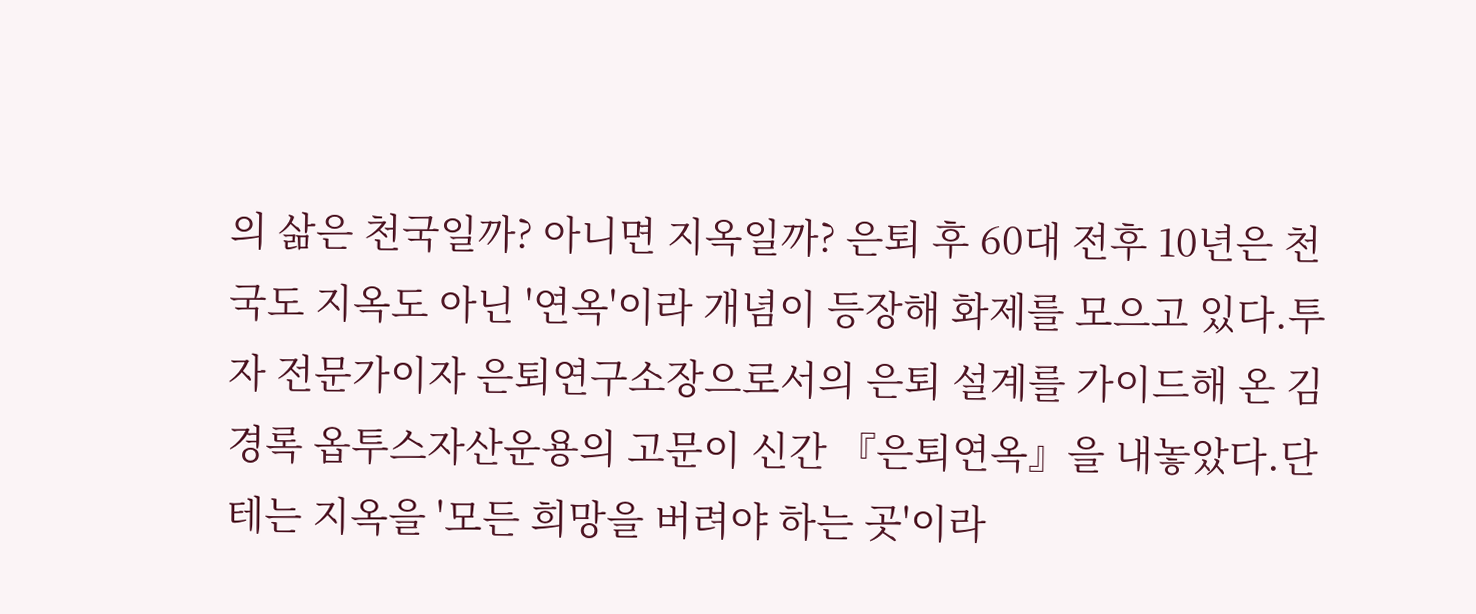의 삶은 천국일까? 아니면 지옥일까? 은퇴 후 60대 전후 10년은 천국도 지옥도 아닌 '연옥'이라 개념이 등장해 화제를 모으고 있다.투자 전문가이자 은퇴연구소장으로서의 은퇴 설계를 가이드해 온 김경록 옵투스자산운용의 고문이 신간 『은퇴연옥』을 내놓았다.단테는 지옥을 '모든 희망을 버려야 하는 곳'이라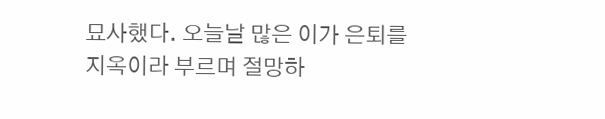묘사했다. 오늘날 많은 이가 은퇴를 지옥이라 부르며 절망하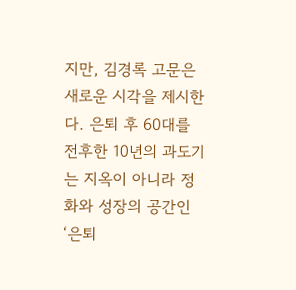지만, 김경록 고문은 새로운 시각을 제시한다. 은퇴 후 60대를 전후한 10년의 과도기는 지옥이 아니라 정화와 성장의 공간인 ‘은퇴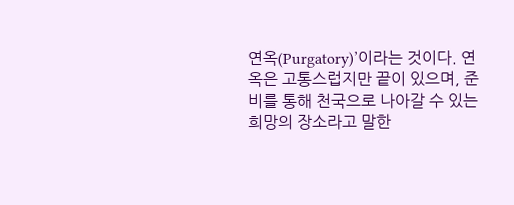연옥(Purgatory)’이라는 것이다. 연옥은 고통스럽지만 끝이 있으며, 준비를 통해 천국으로 나아갈 수 있는 희망의 장소라고 말한